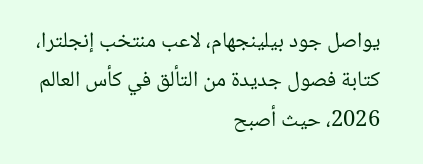يواصل جود بيلينجهام، لاعب منتخب إنجلترا، كتابة فصول جديدة من التألق في كأس العالم 2026، حيث أصبح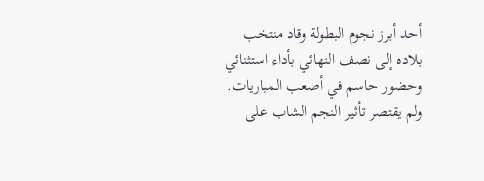أحد أبرز نجوم البطولة وقاد منتخب بلاده إلى نصف النهائي بأداء استثنائي وحضور حاسم في أصعب المباريات.
ولم يقتصر تأثير النجم الشاب على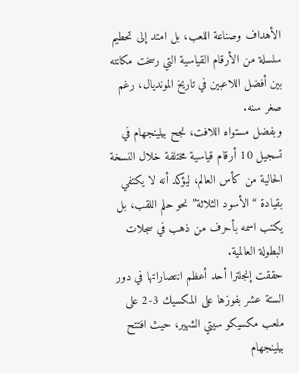الأهداف وصناعة اللعب، بل امتد إلى تحطيم سلسلة من الأرقام القياسية التي رسخت مكانته بين أفضل اللاعبين في تاريخ المونديال، رغم صغر سنه.
وبفضل مستواه اللافت، نجح بيلينجهام في تسجيل 10 أرقام قياسية مختلفة خلال النسخة الحالية من كأس العالم، ليؤكد أنه لا يكتفي بقيادة “الأسود الثلاثة” نحو حلم اللقب، بل يكتب اسمه بأحرف من ذهب في سجلات البطولة العالمية.
حققت إنجلترا أحد أعظم انتصاراتها في دور الستة عشر بفوزها على المكسيك 3-2 على ملعب مكسيكو سيتي الشهير، حيث افتتح بيلينجهام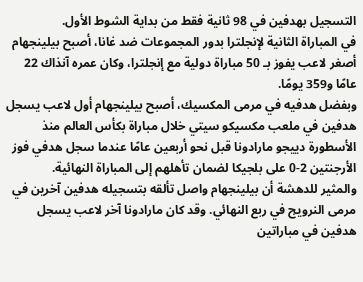التسجيل بهدفين في 98 ثانية فقط من بداية الشوط الأول.
في المباراة الثانية لإنجلترا بدور المجموعات ضد غانا، أصبح بيلينجهام أصغر لاعب يفوز بـ 50 مباراة دولية مع إنجلترا، وكان عمره آنذاك 22 عامًا و359 يومًا.
وبفضل هدفيه في مرمى المكسيك، أصبح بيلينجهام أول لاعب يسجل هدفين في ملعب مكسيكو سيتي خلال مباراة بكأس العالم منذ الأسطورة دييجو مارادونا قبل نحو أربعين عامًا عندما سجل هدفي فوز الأرجنتين 2-0 على بلجيكا لضمان تأهلهم إلى المباراة النهائية.
والمثير للدهشة أن بيلينجهام واصل تألقه بتسجيله هدفين آخرين في مرمى النرويج في ربع النهائي. وقد كان مارادونا آخر لاعب يسجل هدفين في مباراتين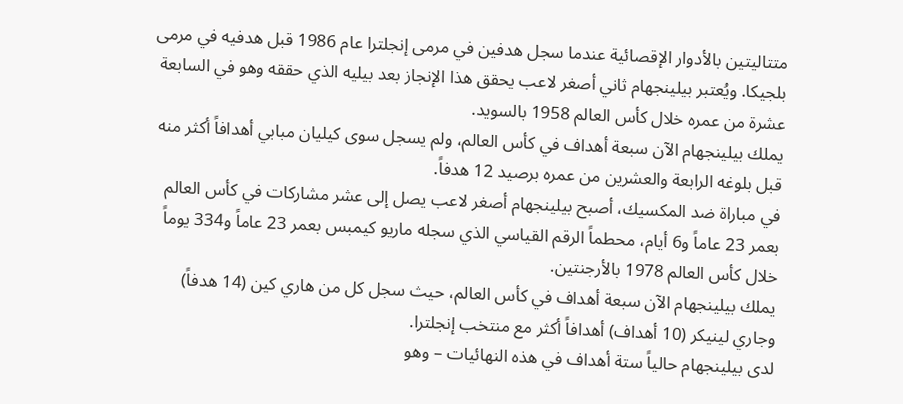متتاليتين بالأدوار الإقصائية عندما سجل هدفين في مرمى إنجلترا عام 1986 قبل هدفيه في مرمى بلجيكا. ويُعتبر بيلينجهام ثاني أصغر لاعب يحقق هذا الإنجاز بعد بيليه الذي حققه وهو في السابعة عشرة من عمره خلال كأس العالم 1958 بالسويد.
يملك بيلينجهام الآن سبعة أهداف في كأس العالم، ولم يسجل سوى كيليان مبابي أهدافاً أكثر منه قبل بلوغه الرابعة والعشرين من عمره برصيد 12 هدفاً.
في مباراة ضد المكسيك، أصبح بيلينجهام أصغر لاعب يصل إلى عشر مشاركات في كأس العالم بعمر 23 عاماً و6 أيام، محطماً الرقم القياسي الذي سجله ماريو كيمبس بعمر 23 عاماً و334 يوماً خلال كأس العالم 1978 بالأرجنتين.
يملك بيلينجهام الآن سبعة أهداف في كأس العالم، حيث سجل كل من هاري كين (14 هدفاً) وجاري لينيكر (10 أهداف) أهدافاً أكثر مع منتخب إنجلترا.
لدى بيلينجهام حالياً ستة أهداف في هذه النهائيات – وهو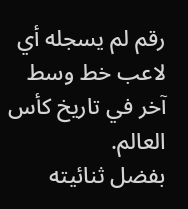رقم لم يسجله أي لاعب خط وسط آخر في تاريخ كأس العالم.
بفضل ثنائيته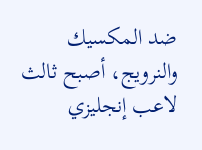ضد المكسيك والنرويج، أصبح ثالث لاعب إنجليزي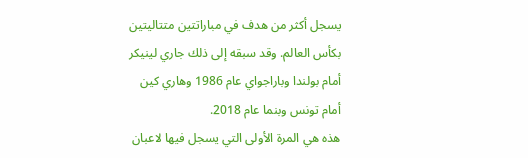يسجل أكثر من هدف في مباراتتين متتاليتين بكأس العالم. وقد سبقه إلى ذلك جاري لينيكر أمام بولندا وباراجواي عام 1986 وهاري كين أمام تونس وبنما عام 2018.
هذه هي المرة الأولى التي يسجل فيها لاعبان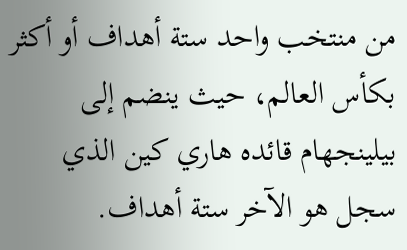من منتخب واحد ستة أهداف أو أكثر بكأس العالم، حيث ينضم إلى بيلينجهام قائده هاري كين الذي سجل هو الآخر ستة أهداف.